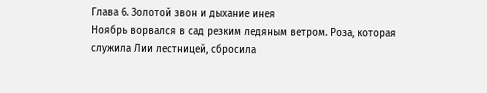Глава 6. Золотой звон и дыхание инея
Ноябрь ворвался в сад резким ледяным ветром. Роза, которая служила Лии лестницей, сбросила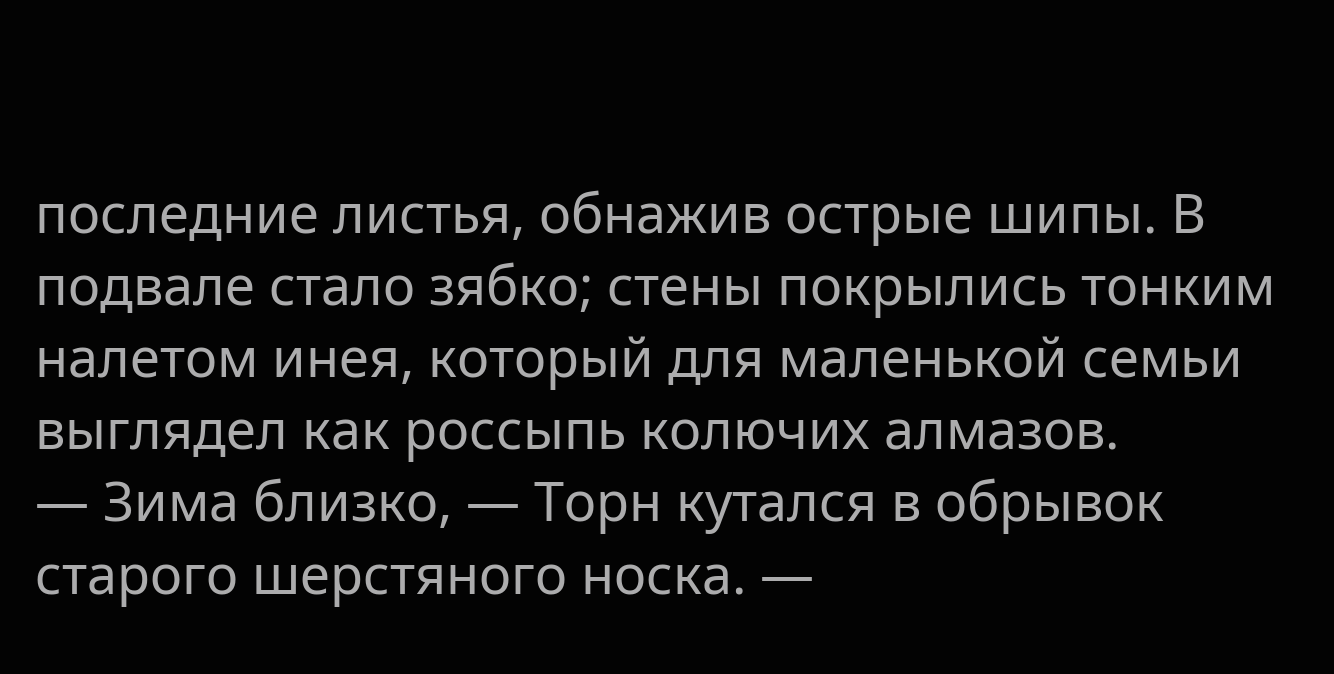последние листья, обнажив острые шипы. В подвале стало зябко; стены покрылись тонким налетом инея, который для маленькой семьи выглядел как россыпь колючих алмазов.
— Зима близко, — Торн кутался в обрывок старого шерстяного носка. —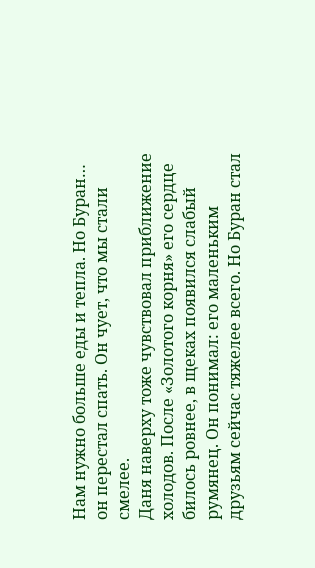Нам нужно больше еды и тепла. Но Буран… он перестал спать. Он чует, что мы стали смелее.
Даня наверху тоже чувствовал приближение холодов. После «Золотого корня» его сердце билось ровнее, в щеках появился слабый румянец. Он понимал: его маленьким друзьям сейчас тяжелее всего. Но Буран стал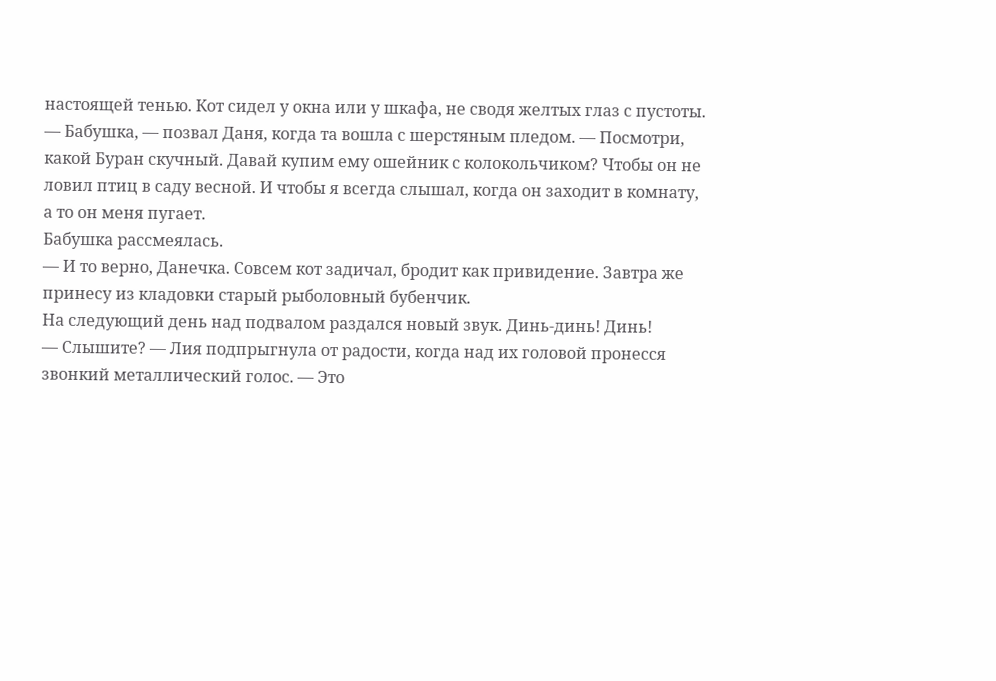настоящей тенью. Кот сидел у окна или у шкафа, не сводя желтых глаз с пустоты.
— Бабушка, — позвал Даня, когда та вошла с шерстяным пледом. — Посмотри, какой Буран скучный. Давай купим ему ошейник с колокольчиком? Чтобы он не ловил птиц в саду весной. И чтобы я всегда слышал, когда он заходит в комнату, а то он меня пугает.
Бабушка рассмеялась.
— И то верно, Данечка. Совсем кот задичал, бродит как привидение. Завтра же принесу из кладовки старый рыболовный бубенчик.
На следующий день над подвалом раздался новый звук. Динь-динь! Динь!
— Слышите? — Лия подпрыгнула от радости, когда над их головой пронесся звонкий металлический голос. — Это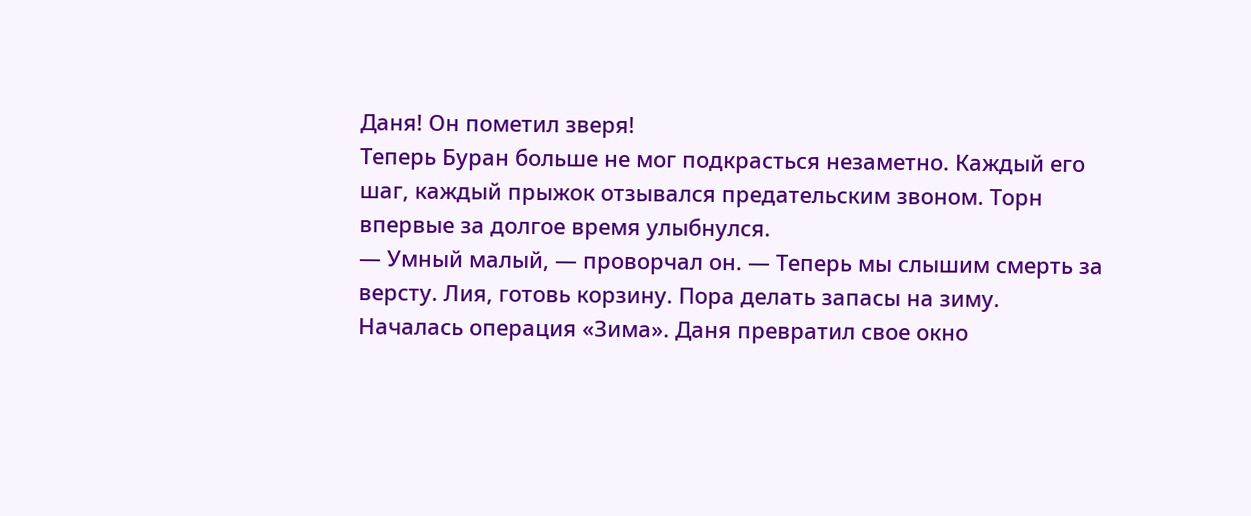Даня! Он пометил зверя!
Теперь Буран больше не мог подкрасться незаметно. Каждый его шаг, каждый прыжок отзывался предательским звоном. Торн впервые за долгое время улыбнулся.
— Умный малый, — проворчал он. — Теперь мы слышим смерть за версту. Лия, готовь корзину. Пора делать запасы на зиму.
Началась операция «Зима». Даня превратил свое окно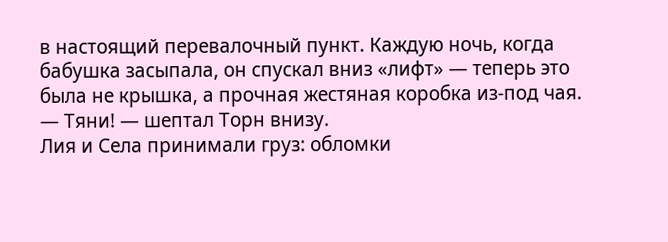в настоящий перевалочный пункт. Каждую ночь, когда бабушка засыпала, он спускал вниз «лифт» — теперь это была не крышка, а прочная жестяная коробка из-под чая.
— Тяни! — шептал Торн внизу.
Лия и Села принимали груз: обломки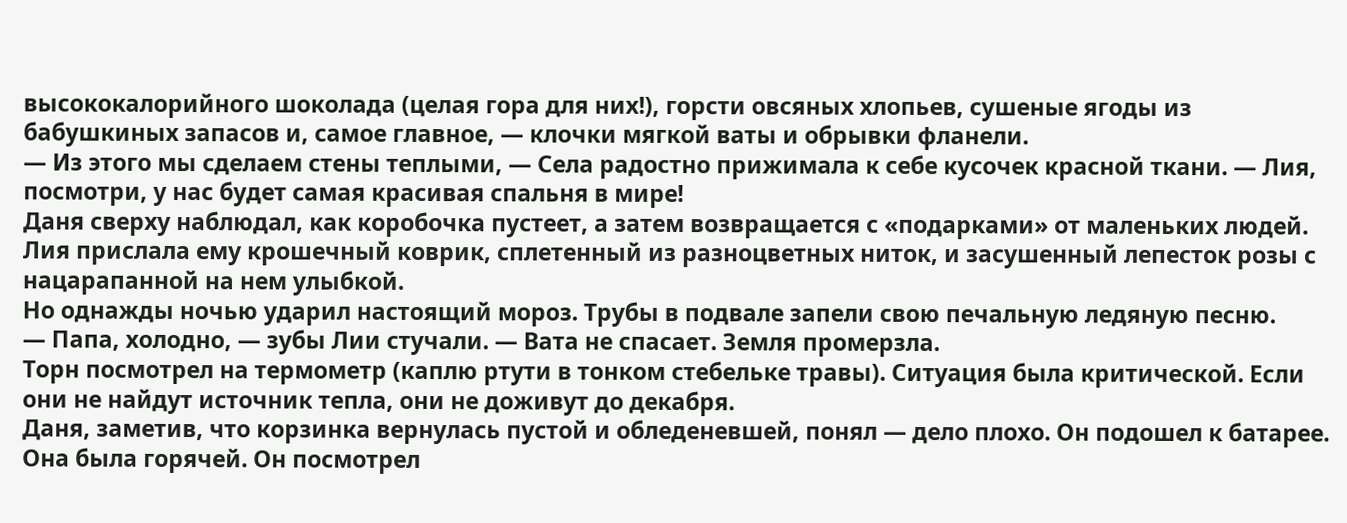высококалорийного шоколада (целая гора для них!), горсти овсяных хлопьев, сушеные ягоды из бабушкиных запасов и, самое главное, — клочки мягкой ваты и обрывки фланели.
— Из этого мы сделаем стены теплыми, — Села радостно прижимала к себе кусочек красной ткани. — Лия, посмотри, у нас будет самая красивая спальня в мире!
Даня сверху наблюдал, как коробочка пустеет, а затем возвращается с «подарками» от маленьких людей. Лия прислала ему крошечный коврик, сплетенный из разноцветных ниток, и засушенный лепесток розы с нацарапанной на нем улыбкой.
Но однажды ночью ударил настоящий мороз. Трубы в подвале запели свою печальную ледяную песню.
— Папа, холодно, — зубы Лии стучали. — Вата не спасает. Земля промерзла.
Торн посмотрел на термометр (каплю ртути в тонком стебельке травы). Ситуация была критической. Если они не найдут источник тепла, они не доживут до декабря.
Даня, заметив, что корзинка вернулась пустой и обледеневшей, понял — дело плохо. Он подошел к батарее. Она была горячей. Он посмотрел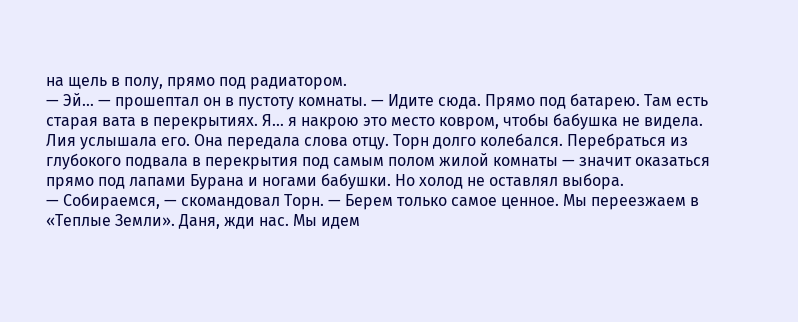на щель в полу, прямо под радиатором.
— Эй… — прошептал он в пустоту комнаты. — Идите сюда. Прямо под батарею. Там есть старая вата в перекрытиях. Я… я накрою это место ковром, чтобы бабушка не видела.
Лия услышала его. Она передала слова отцу. Торн долго колебался. Перебраться из глубокого подвала в перекрытия под самым полом жилой комнаты — значит оказаться прямо под лапами Бурана и ногами бабушки. Но холод не оставлял выбора.
— Собираемся, — скомандовал Торн. — Берем только самое ценное. Мы переезжаем в «Теплые Земли». Даня, жди нас. Мы идем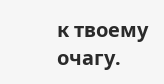к твоему очагу.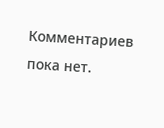Комментариев пока нет.